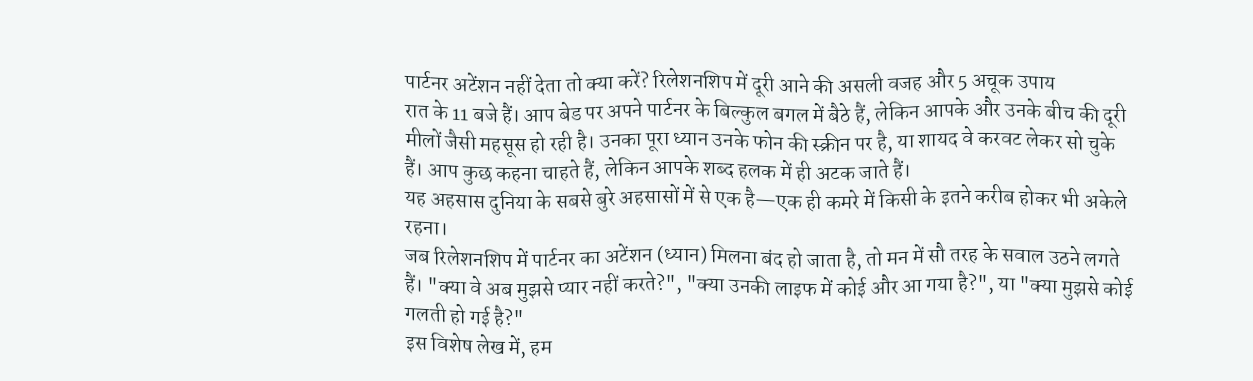पार्टनर अटेंशन नहीं देता तो क्या करें? रिलेशनशिप में दूरी आने की असली वजह और 5 अचूक उपाय
रात के 11 बजे हैं। आप बेड पर अपने पार्टनर के बिल्कुल बगल में बैठे हैं, लेकिन आपके और उनके बीच की दूरी मीलों जैसी महसूस हो रही है। उनका पूरा ध्यान उनके फोन की स्क्रीन पर है, या शायद वे करवट लेकर सो चुके हैं। आप कुछ कहना चाहते हैं, लेकिन आपके शब्द हलक में ही अटक जाते हैं।
यह अहसास दुनिया के सबसे बुरे अहसासों में से एक है—एक ही कमरे में किसी के इतने करीब होकर भी अकेले रहना।
जब रिलेशनशिप में पार्टनर का अटेंशन (ध्यान) मिलना बंद हो जाता है, तो मन में सौ तरह के सवाल उठने लगते हैं। "क्या वे अब मुझसे प्यार नहीं करते?", "क्या उनकी लाइफ में कोई और आ गया है?", या "क्या मुझसे कोई गलती हो गई है?"
इस विशेष लेख में, हम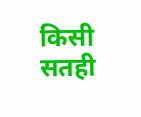किसी सतही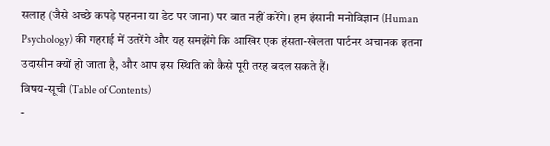सलाह (जैसे अच्छे कपड़े पहनना या डेट पर जाना) पर बात नहीं करेंगे। हम इंसानी मनोविज्ञान (Human Psychology) की गहराई में उतरेंगे और यह समझेंगे कि आखिर एक हंसता-खेलता पार्टनर अचानक इतना उदासीन क्यों हो जाता है, और आप इस स्थिति को कैसे पूरी तरह बदल सकते हैं।
विषय-सूची (Table of Contents)
-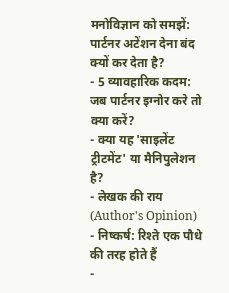मनोविज्ञान को समझें: पार्टनर अटेंशन देना बंद क्यों कर देता है?
- 5 व्यावहारिक कदम: जब पार्टनर इग्नोर करे तो क्या करें?
- क्या यह 'साइलेंट ट्रीटमेंट' या मैनिपुलेशन है?
- लेखक की राय (Author's Opinion)
- निष्कर्ष: रिश्ते एक पौधे की तरह होते हैं
-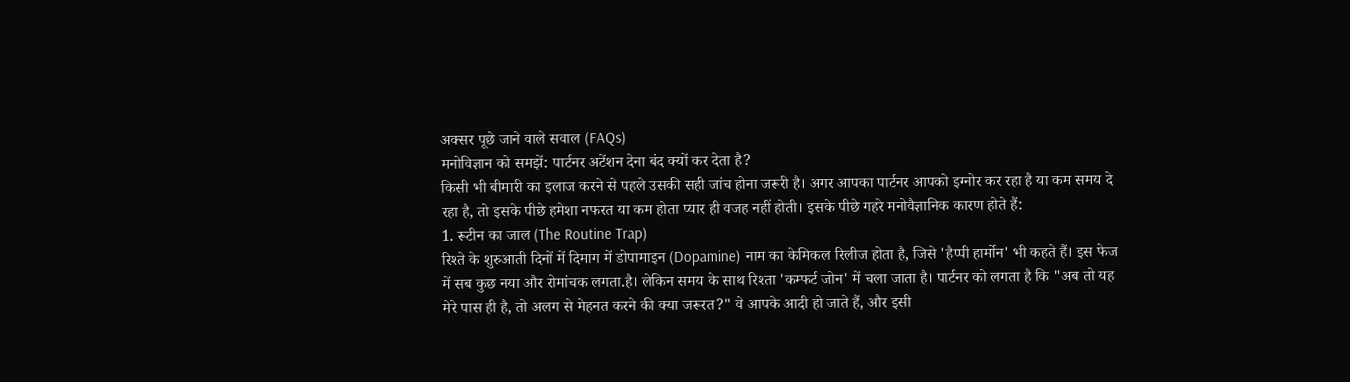अक्सर पूछे जाने वाले सवाल (FAQs)
मनोविज्ञान को समझें: पार्टनर अटेंशन देना बंद क्यों कर देता है?
किसी भी बीमारी का इलाज करने से पहले उसकी सही जांच होना जरूरी है। अगर आपका पार्टनर आपको इग्नोर कर रहा है या कम समय दे रहा है, तो इसके पीछे हमेशा नफरत या कम होता प्यार ही वजह नहीं होती। इसके पीछे गहरे मनोवैज्ञानिक कारण होते हैं:
1. रूटीन का जाल (The Routine Trap)
रिश्ते के शुरुआती दिनों में दिमाग में डोपामाइन (Dopamine) नाम का केमिकल रिलीज होता है, जिसे 'हैप्पी हार्मोन' भी कहते हैं। इस फेज में सब कुछ नया और रोमांचक लगता.है। लेकिन समय के साथ रिश्ता 'कम्फर्ट जोन' में चला जाता है। पार्टनर को लगता है कि "अब तो यह मेरे पास ही है, तो अलग से मेहनत करने की क्या जरूरत?" वे आपके आदी हो जाते हैं, और इसी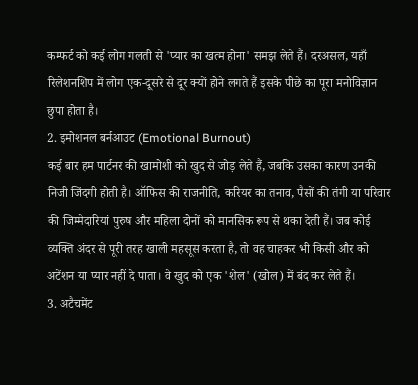कम्फर्ट को कई लोग गलती से 'प्यार का खत्म होना' समझ लेते हैं। दरअसल, यहाँ रिलेशनशिप में लोग एक-दूसरे से दूर क्यों होने लगते हैं इसके पीछे का पूरा मनोविज्ञान छुपा होता है।
2. इमोशनल बर्नआउट (Emotional Burnout)
कई बार हम पार्टनर की खामोशी को खुद से जोड़ लेते हैं, जबकि उसका कारण उनकी निजी जिंदगी होती है। ऑफिस की राजनीति, करियर का तनाव, पैसों की तंगी या परिवार की जिम्मेदारियां पुरुष और महिला दोनों को मानसिक रूप से थका देती हैं। जब कोई व्यक्ति अंदर से पूरी तरह खाली महसूस करता है, तो वह चाहकर भी किसी और को अटेंशन या प्यार नहीं दे पाता। वे खुद को एक 'शेल' (खोल) में बंद कर लेते हैं।
3. अटैचमेंट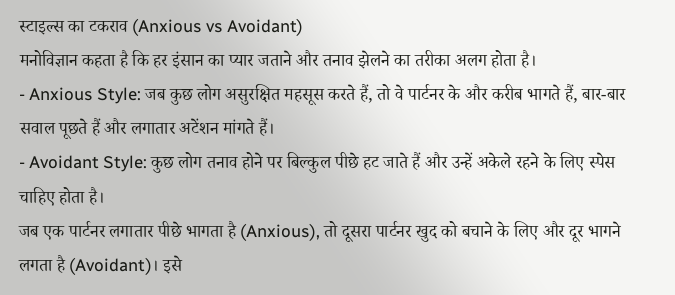स्टाइल्स का टकराव (Anxious vs Avoidant)
मनोविज्ञान कहता है कि हर इंसान का प्यार जताने और तनाव झेलने का तरीका अलग होता है।
- Anxious Style: जब कुछ लोग असुरक्षित महसूस करते हैं, तो वे पार्टनर के और करीब भागते हैं, बार-बार सवाल पूछते हैं और लगातार अटेंशन मांगते हैं।
- Avoidant Style: कुछ लोग तनाव होने पर बिल्कुल पीछे हट जाते हैं और उन्हें अकेले रहने के लिए स्पेस चाहिए होता है।
जब एक पार्टनर लगातार पीछे भागता है (Anxious), तो दूसरा पार्टनर खुद को बचाने के लिए और दूर भागने लगता है (Avoidant)। इसे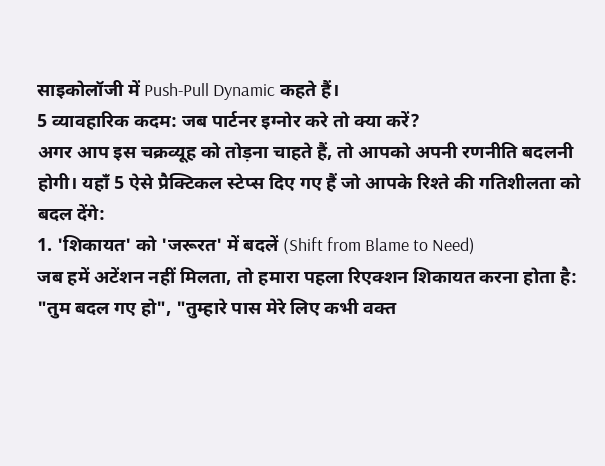साइकोलॉजी में Push-Pull Dynamic कहते हैं।
5 व्यावहारिक कदम: जब पार्टनर इग्नोर करे तो क्या करें?
अगर आप इस चक्रव्यूह को तोड़ना चाहते हैं, तो आपको अपनी रणनीति बदलनी होगी। यहाँ 5 ऐसे प्रैक्टिकल स्टेप्स दिए गए हैं जो आपके रिश्ते की गतिशीलता को बदल देंगे:
1. 'शिकायत' को 'जरूरत' में बदलें (Shift from Blame to Need)
जब हमें अटेंशन नहीं मिलता, तो हमारा पहला रिएक्शन शिकायत करना होता है: "तुम बदल गए हो", "तुम्हारे पास मेरे लिए कभी वक्त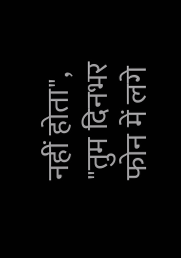नहीं होता", "तुम दिनभर फोन में लगे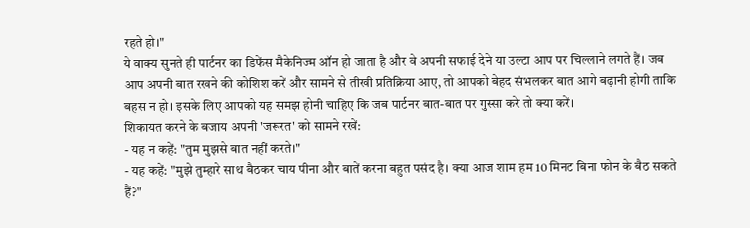रहते हो।"
ये वाक्य सुनते ही पार्टनर का डिफेंस मैकेनिज्म ऑन हो जाता है और वे अपनी सफाई देने या उल्टा आप पर चिल्लाने लगते हैं। जब आप अपनी बात रखने की कोशिश करें और सामने से तीखी प्रतिक्रिया आए, तो आपको बेहद संभलकर बात आगे बढ़ानी होगी ताकि बहस न हो। इसके लिए आपको यह समझ होनी चाहिए कि जब पार्टनर बात-बात पर गुस्सा करे तो क्या करें।
शिकायत करने के बजाय अपनी 'जरूरत' को सामने रखें:
- यह न कहें: "तुम मुझसे बात नहीं करते।"
- यह कहें: "मुझे तुम्हारे साथ बैठकर चाय पीना और बातें करना बहुत पसंद है। क्या आज शाम हम 10 मिनट बिना फोन के बैठ सकते हैं?"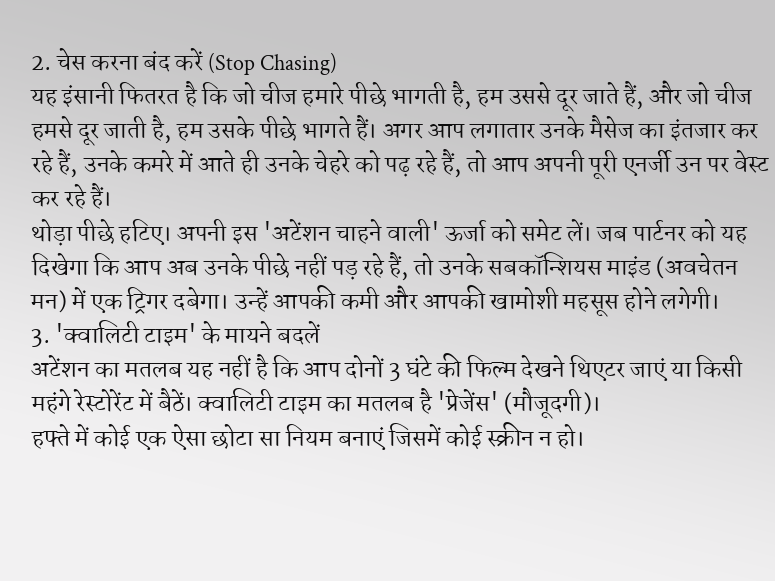2. चेस करना बंद करें (Stop Chasing)
यह इंसानी फितरत है कि जो चीज हमारे पीछे भागती है, हम उससे दूर जाते हैं, और जो चीज हमसे दूर जाती है, हम उसके पीछे भागते हैं। अगर आप लगातार उनके मैसेज का इंतजार कर रहे हैं, उनके कमरे में आते ही उनके चेहरे को पढ़ रहे हैं, तो आप अपनी पूरी एनर्जी उन पर वेस्ट कर रहे हैं।
थोड़ा पीछे हटिए। अपनी इस 'अटेंशन चाहने वाली' ऊर्जा को समेट लें। जब पार्टनर को यह दिखेगा कि आप अब उनके पीछे नहीं पड़ रहे हैं, तो उनके सबकॉन्शियस माइंड (अवचेतन मन) में एक ट्रिगर दबेगा। उन्हें आपकी कमी और आपकी खामोशी महसूस होने लगेगी।
3. 'क्वालिटी टाइम' के मायने बदलें
अटेंशन का मतलब यह नहीं है कि आप दोनों 3 घंटे की फिल्म देखने थिएटर जाएं या किसी महंगे रेस्टोरेंट में बैठें। क्वालिटी टाइम का मतलब है 'प्रेजेंस' (मौजूदगी)।
हफ्ते में कोई एक ऐसा छोटा सा नियम बनाएं जिसमें कोई स्क्रीन न हो।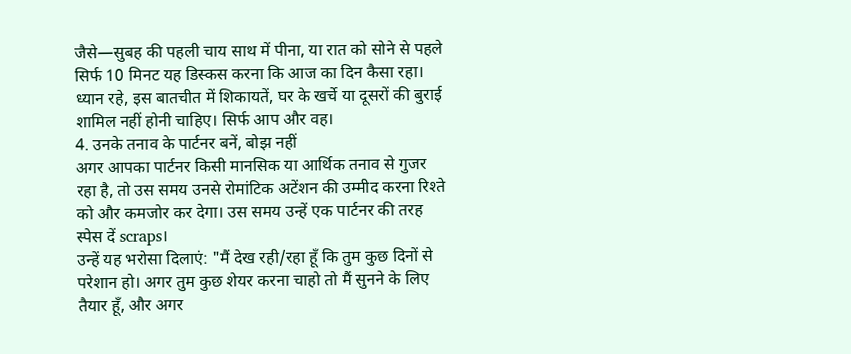जैसे—सुबह की पहली चाय साथ में पीना, या रात को सोने से पहले सिर्फ 10 मिनट यह डिस्कस करना कि आज का दिन कैसा रहा। ध्यान रहे, इस बातचीत में शिकायतें, घर के खर्चे या दूसरों की बुराई शामिल नहीं होनी चाहिए। सिर्फ आप और वह।
4. उनके तनाव के पार्टनर बनें, बोझ नहीं
अगर आपका पार्टनर किसी मानसिक या आर्थिक तनाव से गुजर रहा है, तो उस समय उनसे रोमांटिक अटेंशन की उम्मीद करना रिश्ते को और कमजोर कर देगा। उस समय उन्हें एक पार्टनर की तरह स्पेस दें scraps।
उन्हें यह भरोसा दिलाएं: "मैं देख रही/रहा हूँ कि तुम कुछ दिनों से परेशान हो। अगर तुम कुछ शेयर करना चाहो तो मैं सुनने के लिए तैयार हूँ, और अगर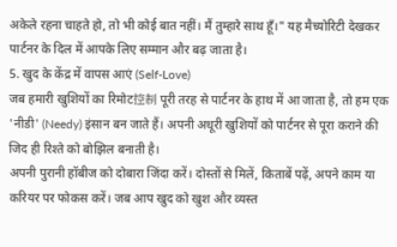अकेले रहना चाहते हो, तो भी कोई बात नहीं। मैं तुम्हारे साथ हूँ।" यह मैच्योरिटी देखकर पार्टनर के दिल में आपके लिए सम्मान और बढ़ जाता है।
5. खुद के केंद्र में वापस आएं (Self-Love)
जब हमारी खुशियों का रिमोट控制 पूरी तरह से पार्टनर के हाथ में आ जाता है, तो हम एक 'नीडी' (Needy) इंसान बन जाते हैं। अपनी अधूरी खुशियों को पार्टनर से पूरा कराने की जिद ही रिश्ते को बोझिल बनाती है।
अपनी पुरानी हॉबीज को दोबारा जिंदा करें। दोस्तों से मिलें, किताबें पढ़ें, अपने काम या करियर पर फोकस करें। जब आप खुद को खुश और व्यस्त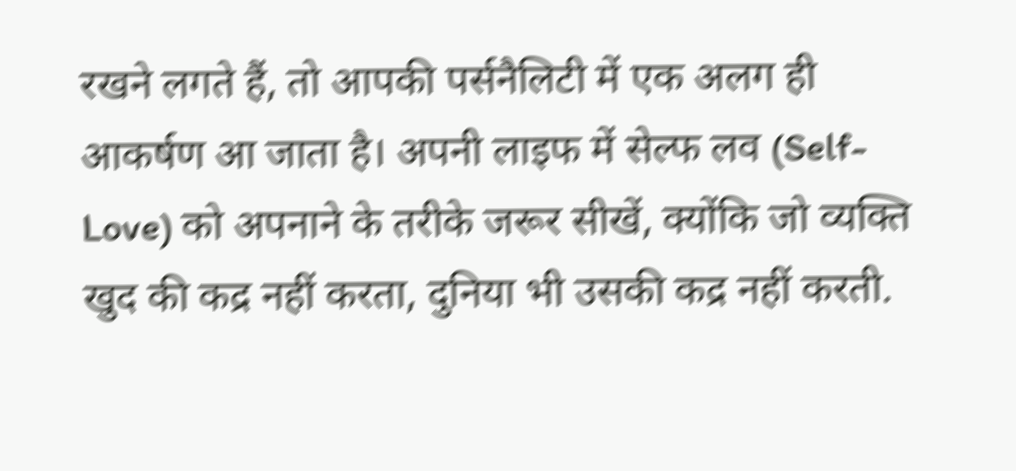रखने लगते हैं, तो आपकी पर्सनैलिटी में एक अलग ही आकर्षण आ जाता है। अपनी लाइफ में सेल्फ लव (Self-Love) को अपनाने के तरीके जरूर सीखें, क्योंकि जो व्यक्ति खुद की कद्र नहीं करता, दुनिया भी उसकी कद्र नहीं करती.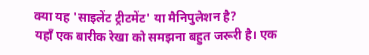क्या यह 'साइलेंट ट्रीटमेंट' या मैनिपुलेशन है?
यहाँ एक बारीक रेखा को समझना बहुत जरूरी है। एक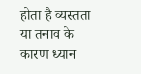होता है व्यस्तता या तनाव के कारण ध्यान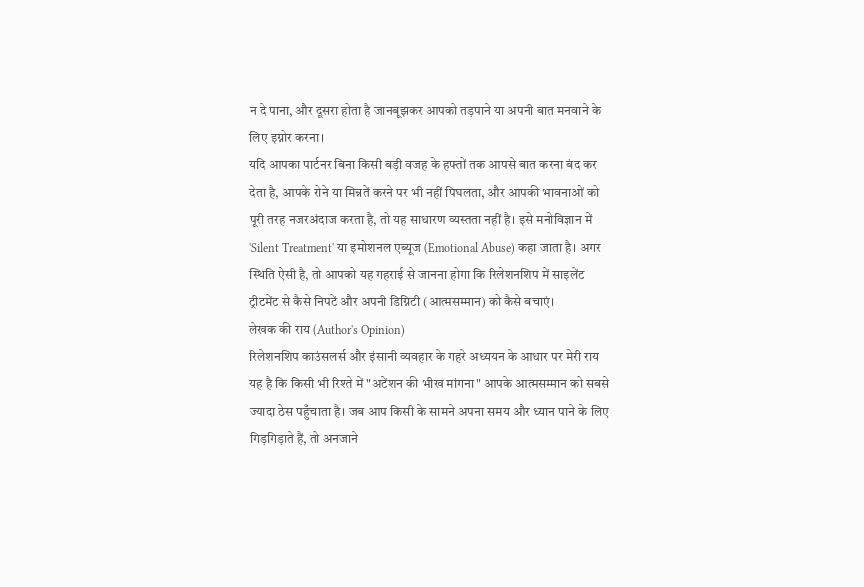न दे पाना, और दूसरा होता है जानबूझकर आपको तड़पाने या अपनी बात मनवाने के लिए इग्नोर करना।
यदि आपका पार्टनर बिना किसी बड़ी वजह के हफ्तों तक आपसे बात करना बंद कर देता है, आपके रोने या मिन्नतें करने पर भी नहीं पिघलता, और आपकी भावनाओं को पूरी तरह नजरअंदाज करता है, तो यह साधारण व्यस्तता नहीं है। इसे मनोविज्ञान में 'Silent Treatment' या इमोशनल एब्यूज (Emotional Abuse) कहा जाता है। अगर स्थिति ऐसी है, तो आपको यह गहराई से जानना होगा कि रिलेशनशिप में साइलेंट ट्रीटमेंट से कैसे निपटें और अपनी डिग्निटी (आत्मसम्मान) को कैसे बचाएं।
लेखक की राय (Author's Opinion)
रिलेशनशिप काउंसलर्स और इंसानी व्यवहार के गहरे अध्ययन के आधार पर मेरी राय यह है कि किसी भी रिश्ते में "अटेंशन की भीख मांगना" आपके आत्मसम्मान को सबसे ज्यादा ठेस पहुँचाता है। जब आप किसी के सामने अपना समय और ध्यान पाने के लिए गिड़गिड़ाते हैं, तो अनजाने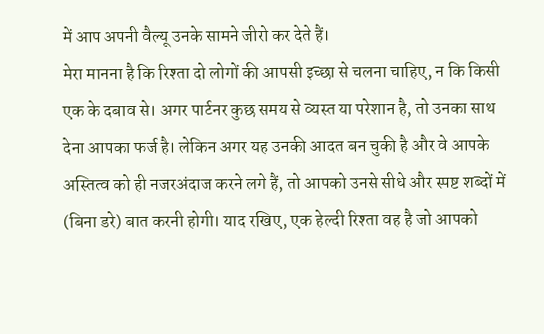में आप अपनी वैल्यू उनके सामने जीरो कर देते हैं।
मेरा मानना है कि रिश्ता दो लोगों की आपसी इच्छा से चलना चाहिए, न कि किसी एक के दबाव से। अगर पार्टनर कुछ समय से व्यस्त या परेशान है, तो उनका साथ देना आपका फर्ज है। लेकिन अगर यह उनकी आदत बन चुकी है और वे आपके अस्तित्व को ही नजरअंदाज करने लगे हैं, तो आपको उनसे सीधे और स्पष्ट शब्दों में (बिना डरे) बात करनी होगी। याद रखिए, एक हेल्दी रिश्ता वह है जो आपको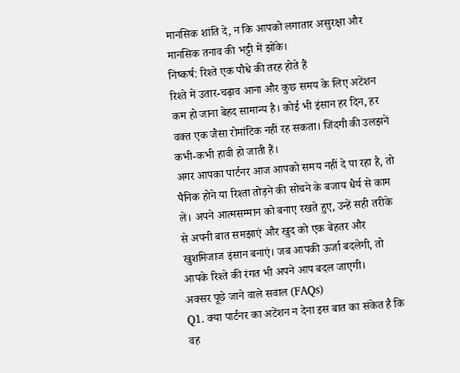मानसिक शांति दे, न कि आपको लगातार असुरक्षा और मानसिक तनाव की भट्टी में झोंके।
निष्कर्ष: रिश्ते एक पौधे की तरह होते हैं
रिश्ते में उतार-चढ़ाव आना और कुछ समय के लिए अटेंशन कम हो जाना बेहद सामान्य है। कोई भी इंसान हर दिन, हर वक्त एक जैसा रोमांटिक नहीं रह सकता। जिंदगी की उलझनें कभी-कभी हावी हो जाती हैं।
अगर आपका पार्टनर आज आपको समय नहीं दे पा रहा है, तो पैनिक होने या रिश्ता तोड़ने की सोचने के बजाय धैर्य से काम लें। अपने आत्मसम्मान को बनाए रखते हुए, उन्हें सही तरीके से अपनी बात समझाएं और खुद को एक बेहतर और खुशमिजाज इंसान बनाएं। जब आपकी ऊर्जा बदलेगी, तो आपके रिश्ते की रंगत भी अपने आप बदल जाएगी।
अक्सर पूछे जाने वाले सवाल (FAQs)
Q1. क्या पार्टनर का अटेंशन न देना इस बात का संकेत है कि वह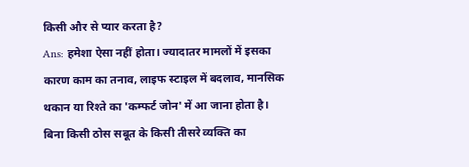किसी और से प्यार करता है?
Ans: हमेशा ऐसा नहीं होता। ज्यादातर मामलों में इसका कारण काम का तनाव, लाइफ स्टाइल में बदलाव, मानसिक थकान या रिश्ते का 'कम्फर्ट जोन' में आ जाना होता है। बिना किसी ठोस सबूत के किसी तीसरे व्यक्ति का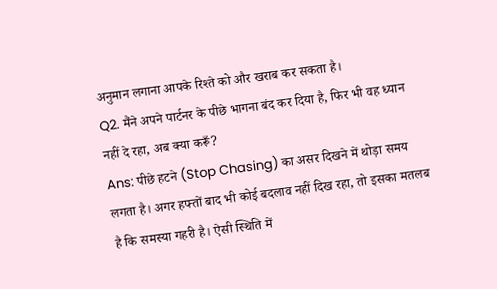अनुमान लगाना आपके रिश्ते को और खराब कर सकता है।
Q2. मैंने अपने पार्टनर के पीछे भागना बंद कर दिया है, फिर भी वह ध्यान नहीं दे रहा, अब क्या करूँ?
Ans: पीछे हटने (Stop Chasing) का असर दिखने में थोड़ा समय लगता है। अगर हफ्तों बाद भी कोई बदलाव नहीं दिख रहा, तो इसका मतलब है कि समस्या गहरी है। ऐसी स्थिति में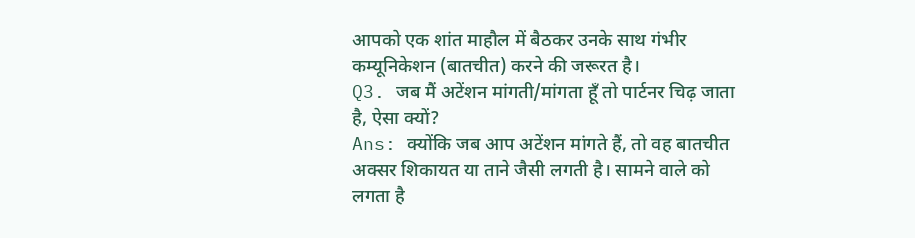आपको एक शांत माहौल में बैठकर उनके साथ गंभीर कम्यूनिकेशन (बातचीत) करने की जरूरत है।
Q3. जब मैं अटेंशन मांगती/मांगता हूँ तो पार्टनर चिढ़ जाता है, ऐसा क्यों?
Ans: क्योंकि जब आप अटेंशन मांगते हैं, तो वह बातचीत अक्सर शिकायत या ताने जैसी लगती है। सामने वाले को लगता है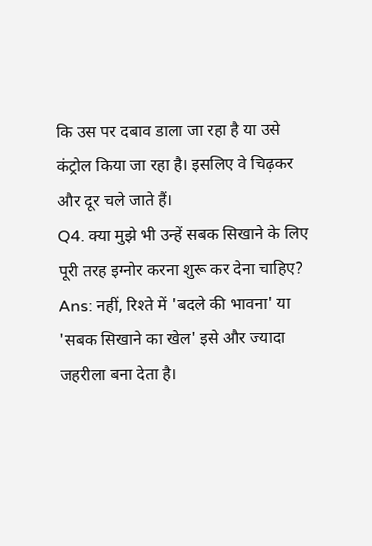कि उस पर दबाव डाला जा रहा है या उसे कंट्रोल किया जा रहा है। इसलिए वे चिढ़कर और दूर चले जाते हैं।
Q4. क्या मुझे भी उन्हें सबक सिखाने के लिए पूरी तरह इग्नोर करना शुरू कर देना चाहिए?
Ans: नहीं, रिश्ते में 'बदले की भावना' या 'सबक सिखाने का खेल' इसे और ज्यादा जहरीला बना देता है।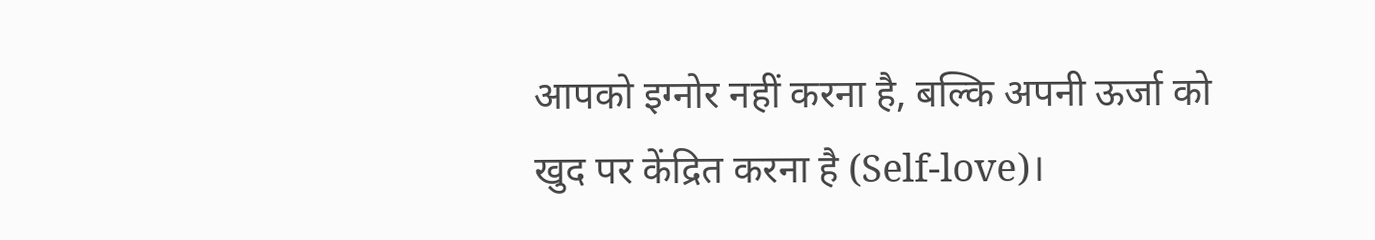आपको इग्नोर नहीं करना है, बल्कि अपनी ऊर्जा को खुद पर केंद्रित करना है (Self-love)।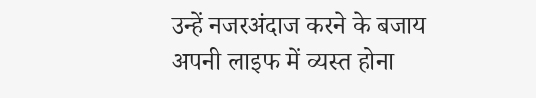उन्हें नजरअंदाज करने के बजाय अपनी लाइफ में व्यस्त होना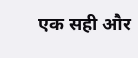एक सही और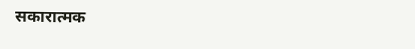सकारात्मक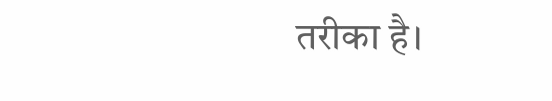तरीका है।